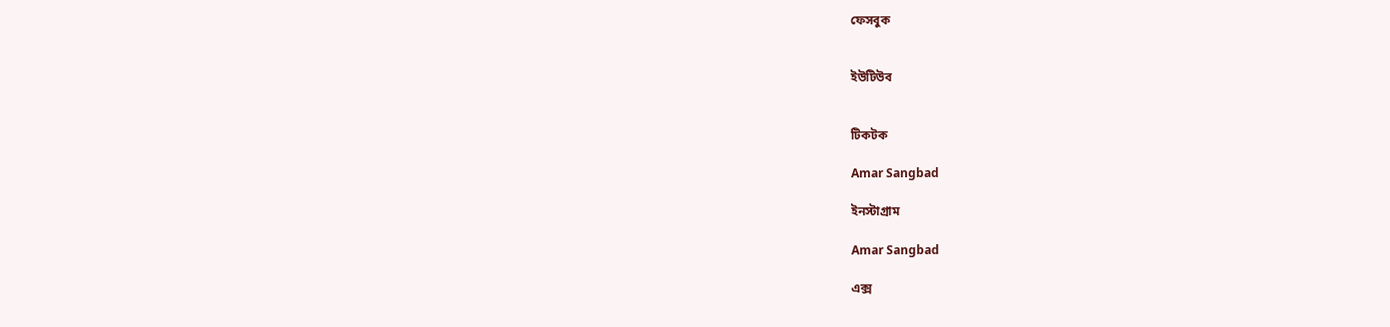ফেসবুক


ইউটিউব


টিকটক

Amar Sangbad

ইনস্টাগ্রাম

Amar Sangbad

এক্স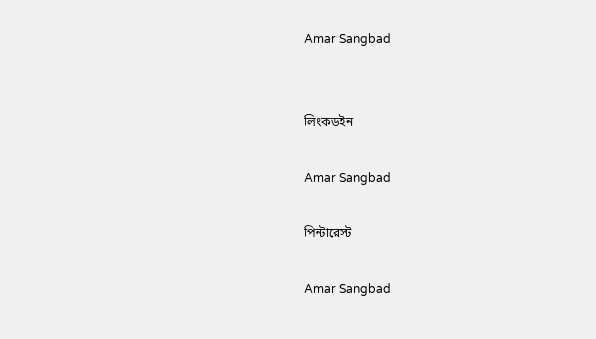Amar Sangbad


লিংকডইন

Amar Sangbad

পিন্টারেস্ট

Amar Sangbad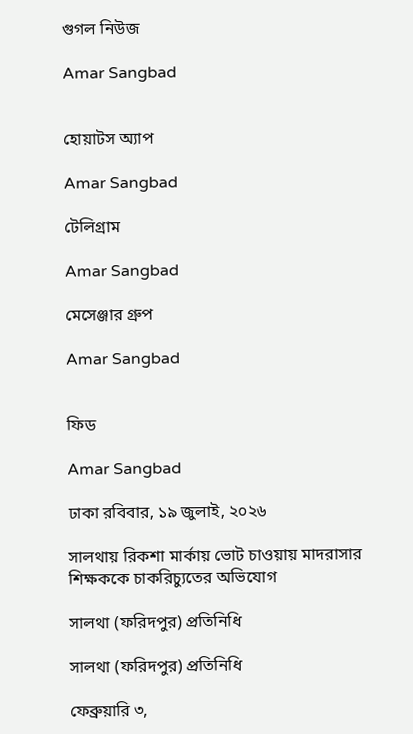গুগল নিউজ

Amar Sangbad


হোয়াটস অ্যাপ

Amar Sangbad

টেলিগ্রাম

Amar Sangbad

মেসেঞ্জার গ্রুপ

Amar Sangbad


ফিড

Amar Sangbad

ঢাকা রবিবার, ১৯ জুলাই, ২০২৬

সালথায় রিকশা মার্কায় ভোট চাওয়ায় মাদরাসার শিক্ষককে চাকরিচ্যুতের অভিযোগ

সালথা (ফরিদপুর) প্রতিনিধি

সালথা (ফরিদপুর) প্রতিনিধি

ফেব্রুয়ারি ৩,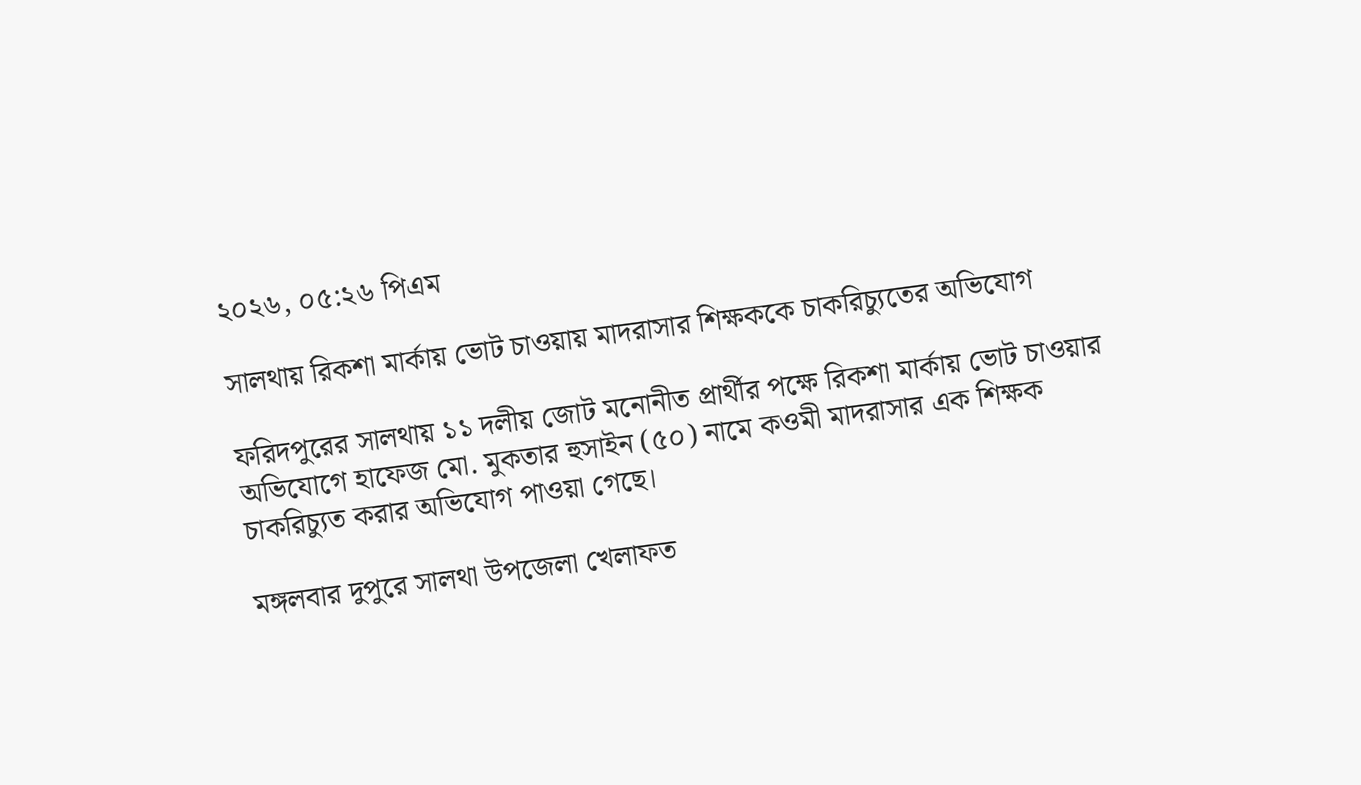২০২৬, ০৫:২৬ পিএম

সালথায় রিকশা মার্কায় ভোট চাওয়ায় মাদরাসার শিক্ষককে চাকরিচ্যুতের অভিযোগ

ফরিদপুরের সালথায় ১১ দলীয় জোট মনোনীত প্রার্থীর পক্ষে রিকশা মার্কায় ভোট চাওয়ার অভিযোগে হাফেজ মো. মুকতার হুসাইন (৫০) নামে কওমী মাদরাসার এক শিক্ষক চাকরিচ্যুত করার অভিযোগ পাওয়া গেছে।

মঙ্গলবার দুপুরে সালথা উপজেলা খেলাফত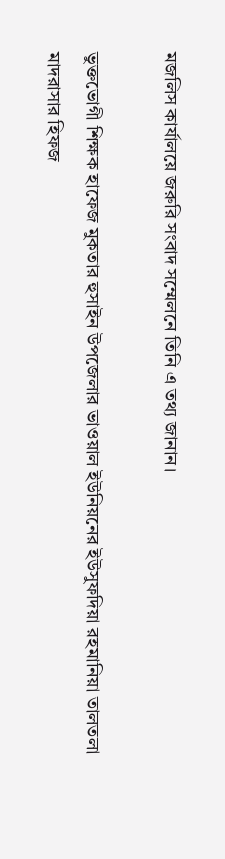মজলিস কার্যালয়ে জরুরি সংবাদ সম্মেলনে তিনি এ তথ্য জানান।

ভুক্তভোগী শিক্ষক হাফেজ মুকতার হুসাইন উপজেলার ভাওয়াল ইউনিয়নের ইউসুফদিয়া রহমানিয়া তালতলা মাদরাসার হিফজ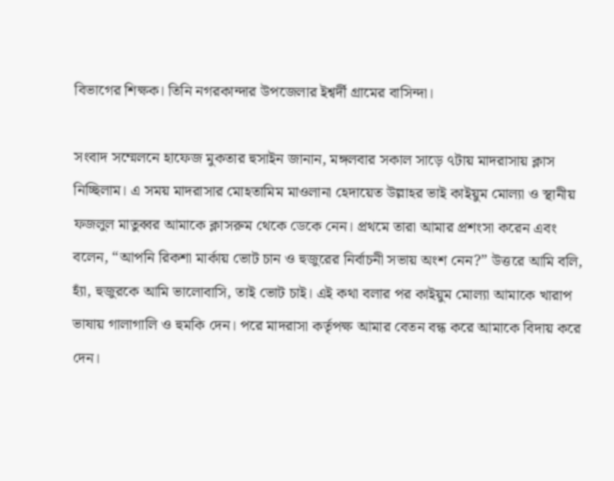বিভাগের শিক্ষক। তিনি নগরকান্দার উপজেলার ইশ্বর্দী গ্রামের বাসিন্দা।

সংবাদ সম্মেলনে হাফেজ মুকতার হুসাইন জানান, মঙ্গলবার সকাল সাড়ে ৭টায় মাদরাসায় ক্লাস নিচ্ছিলাম। এ সময় মাদরাসার মোহতামিম মাওলানা হেদায়েত উল্লাহর ভাই কাইয়ুম মোল্যা ও স্থানীয় ফজলুল মাতুব্বর আমাকে ক্লাসরুম থেকে ডেকে নেন। প্রথমে তারা আমার প্রশংসা করেন এবং বলেন, “আপনি রিকশা মার্কায় ভোট চান ও হুজুরের নির্বাচনী সভায় অংশ নেন?” উত্তরে আমি বলি, হ্যাঁ, হুজুরকে আমি ভালোবাসি, তাই ভোট চাই। এই কথা বলার পর কাইয়ুম মোল্যা আমাকে খারাপ ভাষায় গালাগালি ও হুমকি দেন। পরে মাদরাসা কর্তৃপক্ষ আমার বেতন বন্ধ করে আমাকে বিদায় করে দেন।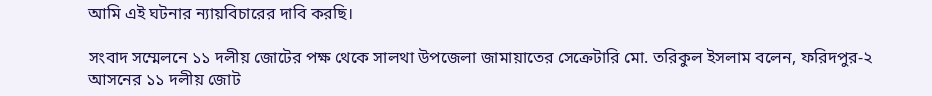আমি এই ঘটনার ন্যায়বিচারের দাবি করছি।

সংবাদ সম্মেলনে ১১ দলীয় জোটের পক্ষ থেকে সালথা উপজেলা জামায়াতের সেক্রেটারি মো. তরিকুল ইসলাম বলেন, ফরিদপুর-২ আসনের ১১ দলীয় জোট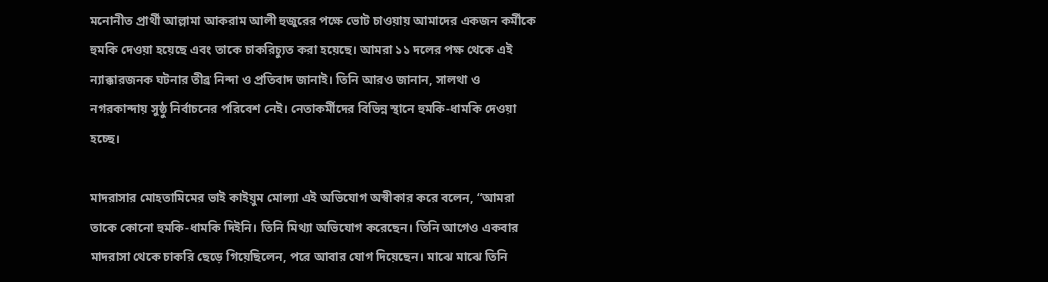মনোনীত প্রার্থী আল্লামা আকরাম আলী হুজুরের পক্ষে ভোট চাওয়ায় আমাদের একজন কর্মীকে হুমকি দেওয়া হয়েছে এবং তাকে চাকরিচ্যুত করা হয়েছে। আমরা ১১ দলের পক্ষ থেকে এই ন্যাক্কারজনক ঘটনার তীব্র নিন্দা ও প্রতিবাদ জানাই। তিনি আরও জানান, সালথা ও নগরকান্দায় সুষ্ঠু নির্বাচনের পরিবেশ নেই। নেতাকর্মীদের বিভিন্ন স্থানে হুমকি-ধামকি দেওয়া হচ্ছে।

মাদরাসার মোহতামিমের ভাই কাইয়ুম মোল্যা এই অভিযোগ অস্বীকার করে বলেন, “আমরা তাকে কোনো হুমকি-ধামকি দিইনি। তিনি মিথ্যা অভিযোগ করেছেন। তিনি আগেও একবার মাদরাসা থেকে চাকরি ছেড়ে গিয়েছিলেন, পরে আবার যোগ দিয়েছেন। মাঝে মাঝে তিনি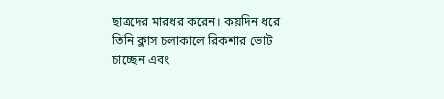ছাত্রদের মারধর করেন। কয়দিন ধরে তিনি ক্লাস চলাকালে রিকশার ভোট চাচ্ছেন এবং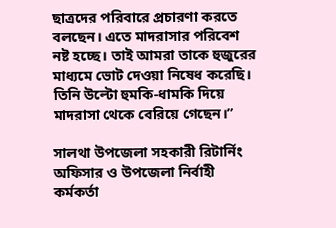ছাত্রদের পরিবারে প্রচারণা করতে বলছেন। এতে মাদরাসার পরিবেশ নষ্ট হচ্ছে। তাই আমরা তাকে হুজুরের মাধ্যমে ভোট দেওয়া নিষেধ করেছি। তিনি উল্টো হুমকি-ধামকি দিয়ে মাদরাসা থেকে বেরিয়ে গেছেন।”

সালথা উপজেলা সহকারী রিটার্নিং অফিসার ও উপজেলা নির্বাহী কর্মকর্তা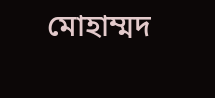মোহাম্মদ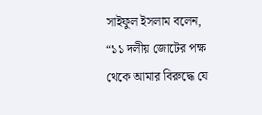সাইফুল ইসলাম বলেন, “১১ দলীয় জোটের পক্ষ থেকে আমার বিরুদ্ধে যে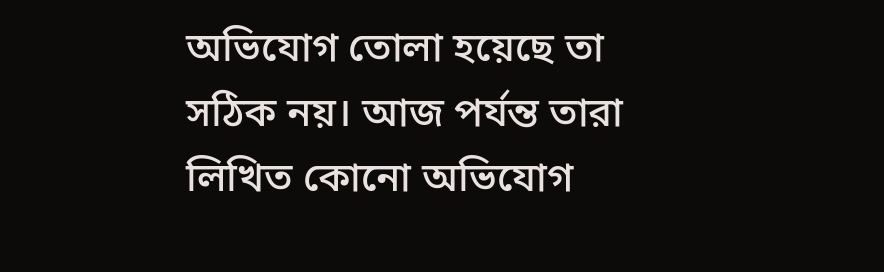অভিযোগ তোলা হয়েছে তা সঠিক নয়। আজ পর্যন্ত তারা লিখিত কোনো অভিযোগ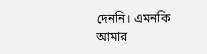দেননি। এমনকি আমার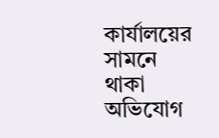কার্যালয়ের সামনে থাকা অভিযোগ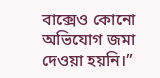বাক্সেও কোনো অভিযোগ জমা দেওয়া হয়নি।”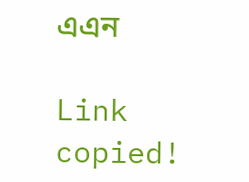এএন

Link copied!